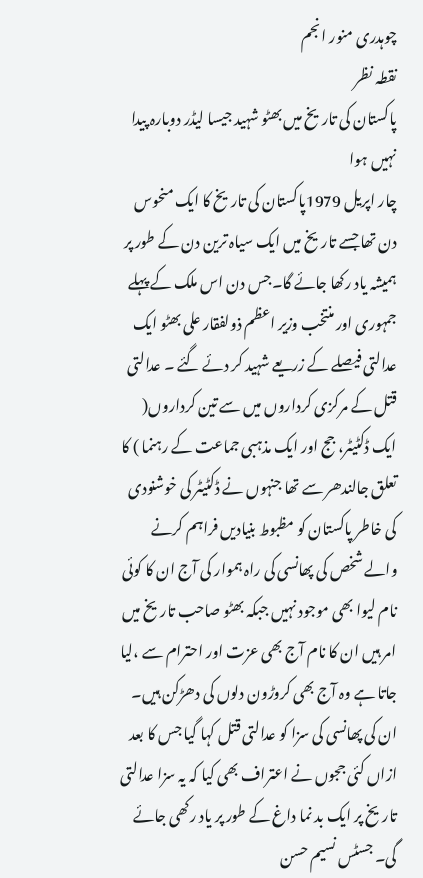چوہدری منور انجم
نقطہ نظر
پاکستان کی تاریخ میں بھٹو شہید جیسا لیڈر دوبارہ پیدا نہیں ہوا
چار اپریل 1979پاکستان کی تاریخ کا ایک منحوس دن تھا جسے تاریخ میں ایک سیاہ ترین دن کے طور پر ہمیشہ یاد رکھا جائے گا۔جس دن اس ملک کے پہلے جمہوری اور منتخب وزیر اعظم ذولفقار علی بھٹو ایک عدالتی فیصلے کے زریعے شہید کر دئے گئے ۔ عدالتی قتل کے مرکزی کرداروں میں سے تین کرداروں( ایک ڈکٹیٹر، جج اور ایک مذہبی جماعت کے رہنما ) کا تعلق جالندھر سے تھا جنہوں نے ڈکٹیٹر کی خوشنودی کی خاطر پاکستان کو مظبوط بنیادیں فراہم کرنے والے شخص کی پھانسی کی راہ ہموار کی آج ان کا کوئی نام لیوا بھی موجود نہیں جبکہ بھٹو صاحب تاریخ میں امر ہیں ان کا نام آج بھی عزت اور احترام سے ،لیا جاتا ہے وہ آج بھی کروڑون دلوں کی دھڑکن ہیں۔
ان کی پھانسی کی سزا کو عدالتی قتل کہا گیا جس کا بعد ازاں کئی ججوں نے اعتراف بھی کیا کہ یہ سزا عدالتی تاریخ پر ایک بد نما داغ کے طور پر یاد رکھی جائے گی۔ جسٹس نسیم حسن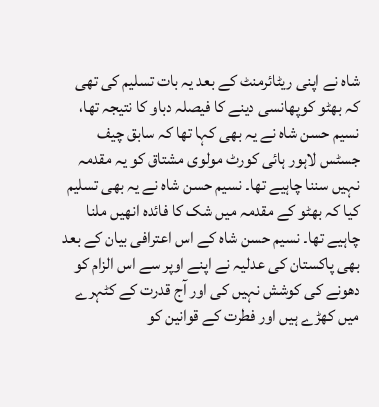شاہ نے اپنی ریٹائرمنٹ کے بعد یہ بات تسلیم کی تھی کہ بھٹو کوپھانسی دینے کا فیصلہ دباو کا نتیجہ تھا، نسیم حسن شاہ نے یہ بھی کہا تھا کہ سابق چیف جسٹس لاہور ہائی کورٹ مولوی مشتاق کو یہ مقدمہ نہیں سننا چاہیے تھا۔ نسیم حسن شاہ نے یہ بھی تسلیم کیا کہ بھٹو کے مقدمہ میں شک کا فائدہ انھیں ملنا چاہیے تھا۔ نسیم حسن شاہ کے اس اعترافی بیان کے بعد بھی پاکستان کی عدلیہ نے اپنے اوپر سے اس الزام کو دھونے کی کوشش نہیں کی اور آج قدرت کے کٹہرے میں کھڑے ہیں اور فطرت کے قوانین کو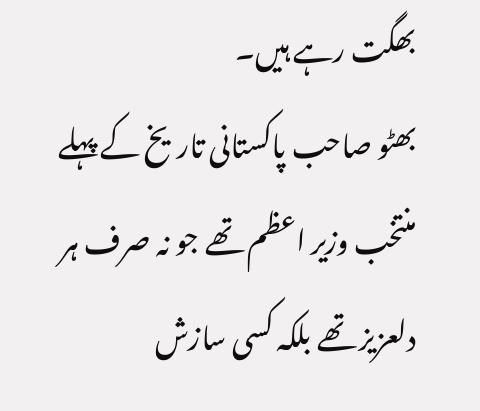بھگت رہے ہیں۔
بھٹو صاحب پاکستانی تاریخ کے پہلے منتخب وزیر اعظم تھے جو نہ صرف ہر دلعزیز تھے بلکہ کسی سازش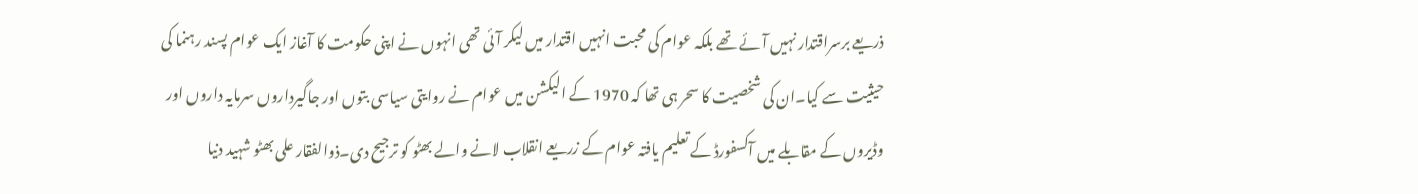ذریعے برسراقتدار نہیں آئے تھے بلکہ عوام کی محبت انہیں اقتدار میں لیکر آئی تھی انہوں نے اپنی حکومت کا آغاز ایک عوام پسند رہنما کی حیثیت سے کیا۔ان کی شخصیت کا سحر ہی تھا کہ 1970 کے الیکشن میں عوام نے روایتی سیاسی بتوں اور جاگیرداروں سرمایہ داروں اور وڈیروں کے مقابلے میں آکسفورڈ کے تعلیم یافتہ عوام کے زریعے انقلاب لانے والے بھٹو کو ترجیح دی۔ذوالفقار علی بھٹو شہید دنیا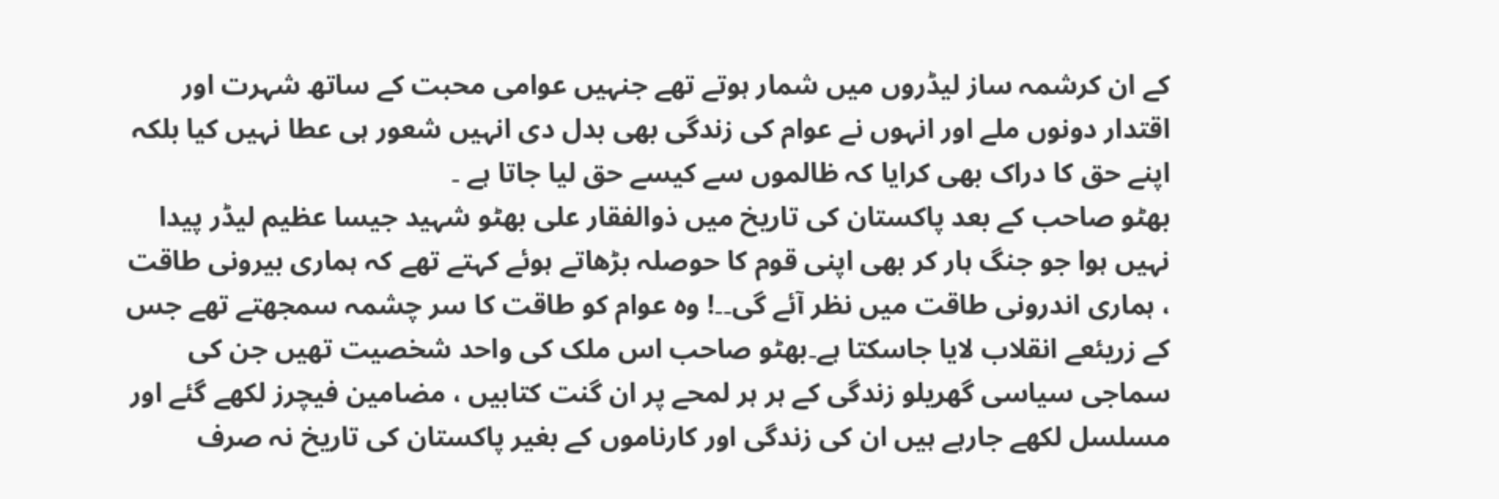کے ان کرشمہ ساز لیڈروں میں شمار ہوتے تھے جنہیں عوامی محبت کے ساتھ شہرت اور اقتدار دونوں ملے اور انہوں نے عوام کی زندگی بھی بدل دی انہیں شعور ہی عطا نہیں کیا بلکہ اپنے حق کا دراک بھی کرایا کہ ظالموں سے کیسے حق لیا جاتا ہے ۔
بھٹو صاحب کے بعد پاکستان کی تاریخ میں ذوالفقار علی بھٹو شہید جیسا عظیم لیڈر پیدا نہیں ہوا جو جنگ ہار کر بھی اپنی قوم کا حوصلہ بڑھاتے ہوئے کہتے تھے کہ ہماری بیرونی طاقت ، ہماری اندرونی طاقت میں نظر آئے گی۔۔! وہ عوام کو طاقت کا سر چشمہ سمجھتے تھے جس کے زریئعے انقلاب لایا جاسکتا ہے۔بھٹو صاحب اس ملک کی واحد شخصیت تھیں جن کی سماجی سیاسی گھریلو زندگی کے ہر ہر لمحے پر ان گنت کتابیں ، مضامین فیچرز لکھے گئے اور مسلسل لکھے جارہے ہیں ان کی زندگی اور کارناموں کے بغیر پاکستان کی تاریخ نہ صرف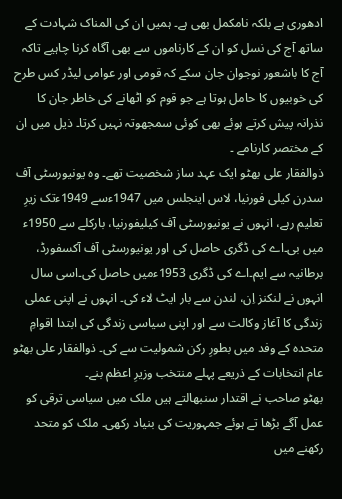ادھوری ہے بلکہ نامکمل بھی ہے۔ ہمیں ان کی المناک شہادت کے ساتھ آج کی نسل کو ان کے کارناموں سے بھی آگاہ کرنا چاہیے تاکہ آج کا باشعور نوجوان جان سکے کہ قومی اور عوامی لیڈر کس طرح کی خوبیوں کا حامل ہوتا ہے جو قوم کو اٹھانے کی خاطر جان کا نذرانہ پیش کرتے ہوئے بھی کوئی سمجھوتہ نہیں کرتا۔ ذیل میں ان کے مختصر کارنامے ۔
ذوالفقار علی بھٹو ایک عہد ساز شخصیت تھے۔ وہ یونیورسٹی آف سدرن کیلی فورنیا، لاس اینجلس میں 1947ءسے 1949ءتک زیرِ تعلیم رہے، انہوں نے یونیورسٹی آف کیلیفورنیا، بارکلے سے 1950ء میں بی۔اے کی ڈگری حاصل کی اور یونیورسٹی آف آکسفورڈ، برطانیہ سے ایم۔اے کی ڈگری 1953ءمیں حاصل کی۔اسی سال انہوں نے لنکنز اِن، لندن سے بار ایٹ لاء کی۔ انہوں نے اپنی عملی زندگی کا آغاز وکالت سے اور اپنی سیاسی زندگی کی ابتدا اقوامِ متحدہ کے وفد میں بطورِ رکن شمولیت سے کی۔ ذوالفقار علی بھٹو عام انتخابات کے ذریعے پہلے منتخب وزیرِ اعظم بنے۔
بھٹو صاحب نے اقتدار سنبھالتے ہیں ملک میں سیاسی ترقی کو عمل آگے بڑھا تے ہوئے جمہوریت کی بنیاد رکھی۔ ملک کو متحد رکھنے میں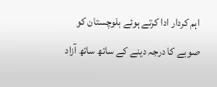اہم کردار ادا کرتے ہوئے بلوچستان کو صوبے کا درجہ دینے کے ساتھ ساتھ آزاد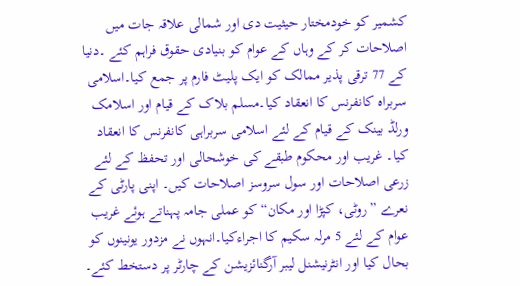کشمیر کو خودمختار حیثیت دی اور شمالی علاقہ جات میں اصلاحات کر کے وہاں کے عوام کو بنیادی حقوق فراہم کئے ۔دنیا کے 77 ترقی پذیر ممالک کو ایک پلیٹ فارم پر جمع کیا۔اسلامی سربراہ کانفرنس کا انعقاد کیا۔مسلم بلاک کے قیام اور اسلامک ورلڈ بینک کے قیام کے لئے اسلامی سربراہی کانفرنس کا انعقاد کیا۔ غریب اور محکوم طبقے کی خوشحالی اور تحفظ کے لئے زرعی اصلاحات اور سول سروسز اصلاحات کیں۔ اپنی پارٹی کے نعرے ”روٹی، کپڑا اور مکان“ کو عملی جامہ پہناتے ہوئے غریب عوام کے لئے 5 مرلہ سکیم کا اجراءکیا۔انہوں نے مزدور یونینوں کو بحال کیا اور انٹرنیشنل لیبر آرگنائزیشن کے چارٹر پر دستخط کئے۔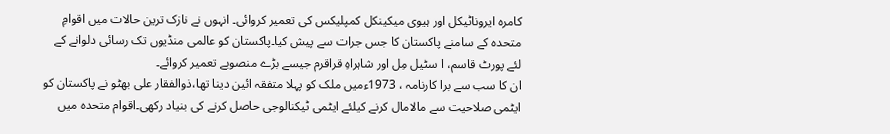کامرہ ایروناٹیکل اور ہیوی میکینکل کمپلیکس کی تعمیر کروائی۔ انہوں نے نازک ترین حالات میں اقوامِ متحدہ کے سامنے پاکستان کا جس جرات سے پیش کیا۔پاکستان کو عالمی منڈیوں تک رسائی دلوانے کے لئے پورٹ قاسم، ا سٹیل مِل اور شاہراہِ قراقرم جیسے بڑے منصوبے تعمیر کروائے۔
ان کا سب سے برا کارنامہ ، 1973ءمیں ملک کو پہلا متفقہ ائین دینا تھا،ذوالفقار علی بھٹو نے پاکستان کو ایٹمی صلاحیت سے مالامال کرنے کیلئے ایٹمی ٹیکنالوجی حاصل کرنے کی بنیاد رکھی۔اقوام متحدہ میں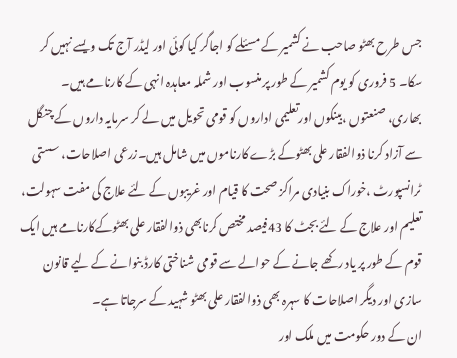جس طرح بھٹو صاحب نے کشمیر کے مسئلے کو اجاگر کیا کوئی اور لیڈر آج تک ویسے نہیں کر سکا۔ 5 فروری کو یوم کشمیر کے طور پر منسوب اور شملہ معاہدہ انہی کے کارنامے ہیں۔
بھاری، صنعتوں ،بینکوں اورتعلیمی اداروں کو قومی تحویل میں لے کر سرمایہ داروں کے چنگل سے آزاد کرنا ذوالفقار علی بھٹوکے بڑے کارناموں میں شامل ہیں۔زرعی اصلاحات، سستی ٹرانسپورٹ ،خوراک بنیادی مراکز صحت کا قیام اور غریبوں کے لئے علاج کی مفت سہولت، تعلیم اور علاج کے لئے بجٹ کا 43فیصد مختص کرنابھی ذوالفقار علی بھٹوکےکارنامے ہیں ایک قوم کے طور پر یاد رکھے جانے کے حوالے سے قومی شناختی کارڈ بنوانے کے لیے قانون سازی اور دیگر اصلاحات کا سہرہ بھی ذوالفقار علی بھٹو شہید کے سرجاتا ہے۔
ان کے دور حکومت میں ملک اور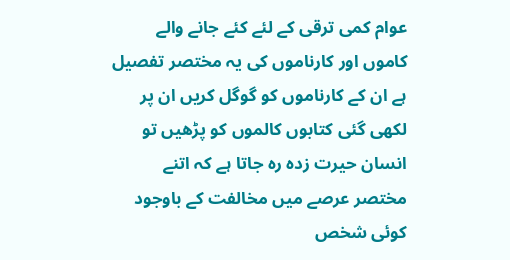عوام کمی ترقی کے لئے کئے جانے والے کاموں اور کارناموں کی یہ مختصر تفصیل ہے ان کے کارناموں کو گوگل کریں ان پر لکھی گئی کتابوں کالموں کو پڑھیں تو انسان حیرت زدہ رہ جاتا ہے کہ اتنے مختصر عرصے میں مخالفت کے باوجود کوئی شخص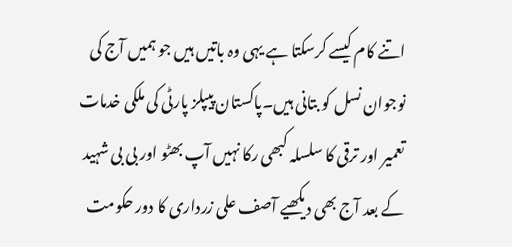اتنے کام کیسے کرسکتا ہے یہی وہ باتیں ہیں جو ہمیں آج کی نوجوان نسل کو بتانی ہیں۔پاکستان پیپلز پارٹی کی ملکی خدمات تعمیر اور ترقی کا سلسلہ کبھی رکا نہیں آپ بھٹو اور بی بی شہید کے بعد آج بھی دیکھیے آصف علی زرداری کا دور حکومت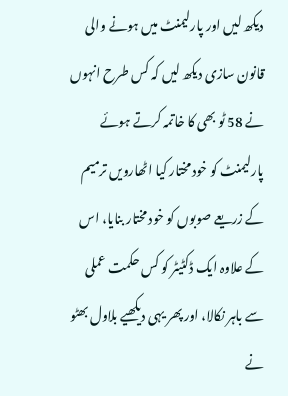دیکھ لیں اور پارلیمنٹ میں ہونے والی قانون سازی دیکھ لیں کہ کس طرح انہوں نے 58 ٹو بھی کا خاتمہ کرتے ہوئے پارلیمنٹ کو خود مختار کیا اٹھارویں ترمیم کے زریعے صوبوں کو خود مختار بنایا، اس کے علاوہ ایک ڈکٹیٹر کو کس حکمت عملی سے باہر نکالا، اور پھر یہی دیکھیے بلاول بھٹو نے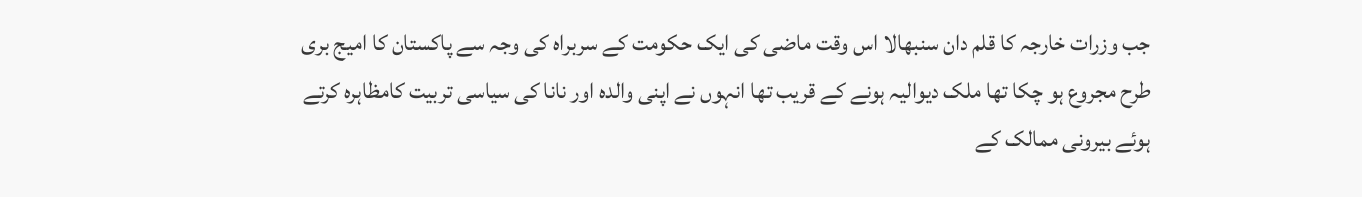جب وزرات خارجہ کا قلم دان سنبھالا اس وقت ماضی کی ایک حکومت کے سربراہ کی وجہ سے پاکستان کا امیج بری طرح مجروع ہو چکا تھا ملک دیوالیہ ہونے کے قریب تھا انہوں نے اپنی والدہ اور نانا کی سیاسی تربیت کامظاہرہ کرتے ہوئے بیرونی ممالک کے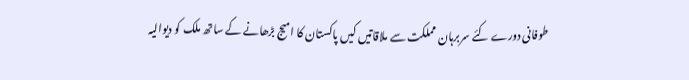طوفانی دورے کئے سربرہان مملکت سے ملاقاتیں کیں پاکستان کا امیج بڑھانے کے ساتھ ملک کو دیوالیہ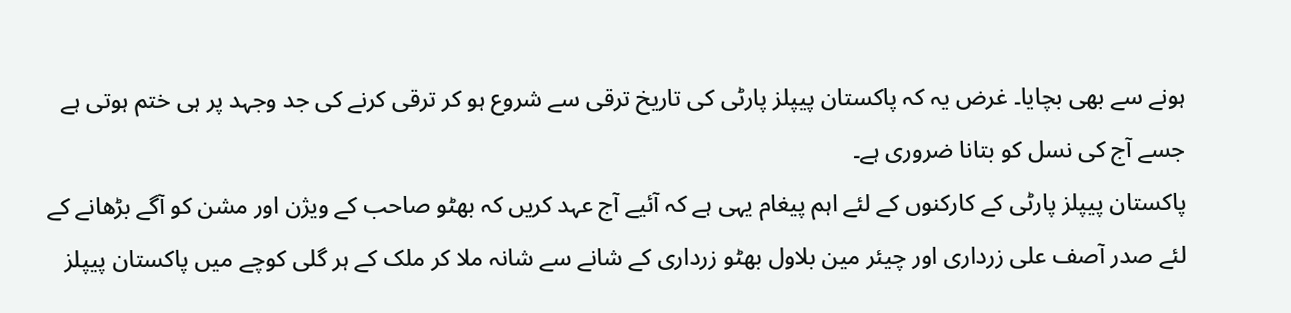ہونے سے بھی بچایا۔ غرض یہ کہ پاکستان پیپلز پارٹی کی تاریخ ترقی سے شروع ہو کر ترقی کرنے کی جد وجہد پر ہی ختم ہوتی ہے جسے آج کی نسل کو بتانا ضروری ہے۔
پاکستان پیپلز پارٹی کے کارکنوں کے لئے اہم پیغام یہی ہے کہ آئیے آج عہد کریں کہ بھٹو صاحب کے ویژن اور مشن کو آگے بڑھانے کے لئے صدر آصف علی زرداری اور چیئر مین بلاول بھٹو زرداری کے شانے سے شانہ ملا کر ملک کے ہر گلی کوچے میں پاکستان پیپلز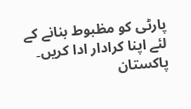پارٹی کو مظبوط بنانے کے لئے اپنا کرادار ادا کریں۔
پاکستان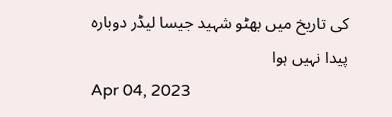کی تاریخ میں بھٹو شہید جیسا لیڈر دوبارہ پیدا نہیں ہوا
Apr 04, 2023